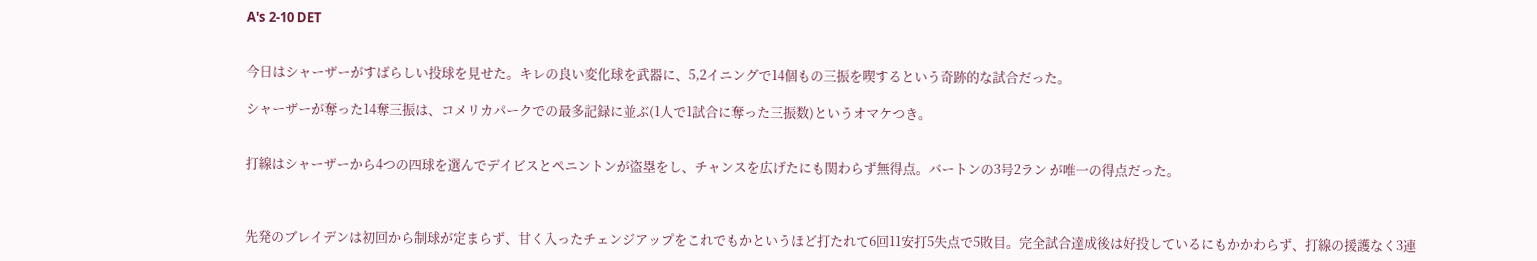A's 2-10 DET


今日はシャーザーがすばらしい投球を見せた。キレの良い変化球を武器に、5,2イニングで14個もの三振を喫するという奇跡的な試合だった。

シャーザーが奪った14奪三振は、コメリカパークでの最多記録に並ぶ(1人で1試合に奪った三振数)というオマケつき。


打線はシャーザーから4つの四球を選んでデイビスとペニントンが盗塁をし、チャンスを広げたにも関わらず無得点。バートンの3号2ラン が唯一の得点だった。



先発のブレイデンは初回から制球が定まらず、甘く入ったチェンジアップをこれでもかというほど打たれて6回11安打5失点で5敗目。完全試合達成後は好投しているにもかかわらず、打線の援護なく3連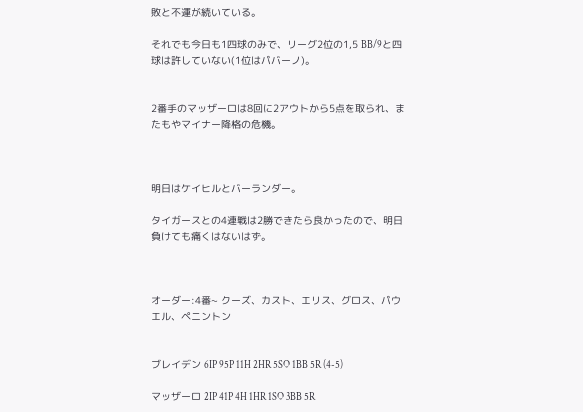敗と不運が続いている。

それでも今日も1四球のみで、リーグ2位の1,5 BB/9と四球は許していない(1位はパバーノ)。


2番手のマッザーロは8回に2アウトから5点を取られ、またもやマイナー降格の危機。



明日はケイヒルとバーランダー。

タイガースとの4連戦は2勝できたら良かったので、明日負けても痛くはないはず。



オーダー:4番~ クーズ、カスト、エリス、グロス、パウエル、ペニントン


ブレイデン 6IP 95P 11H 2HR 5SO 1BB 5R (4-5)

マッザーロ 2IP 41P 4H 1HR 1SO 3BB 5R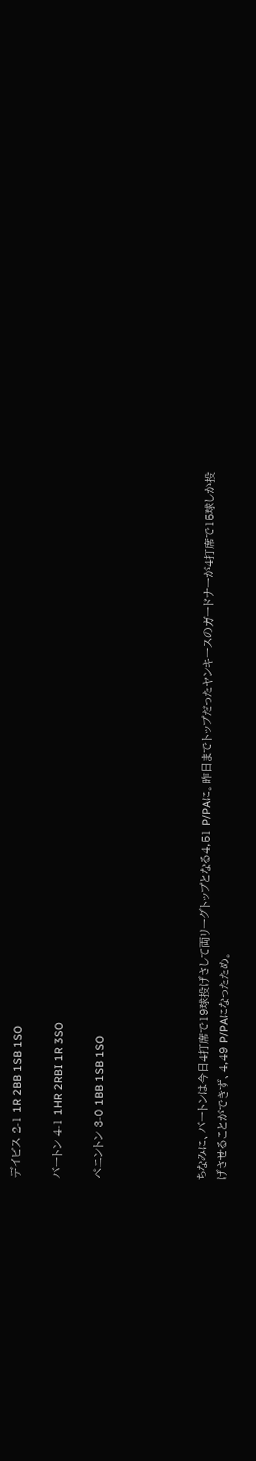デイビス 2-1 1R 2BB 1SB 1SO

バートン 4-1 1HR 2RBI 1R 3SO

ペニントン 3-0 1BB 1SB 1SO




ちなみに、バートンは今日4打席で19球投げさして両リーグトップとなる4,51 P/PAに。昨日までトップだったヤンキースのガードナーが4打席で15球しか投げさせることができず、4,49 P/PAになったため。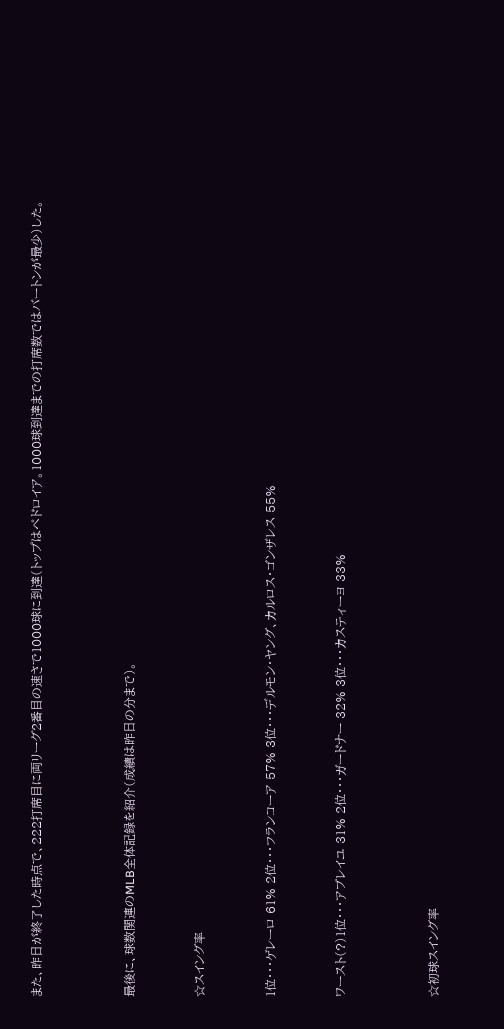また、昨日が終了した時点で、222打席目に両リーグ2番目の速さで1000球に到達(トップはペドロイア。1000球到達までの打席数ではバートンが最少)した。



最後に、球数関連のMLB全体記録を紹介(成績は昨日の分まで)。


☆スイング率


1位・・・ゲレーロ 61% 2位・・・フランコーア 57% 3位・・・デルモン・ヤング、カルロス・ゴンザレス 55%


ワースト(?)1位・・・アブレイユ 31% 2位・・・ガードナー 32% 3位・・・カスティーヨ 33%



☆初球スイング率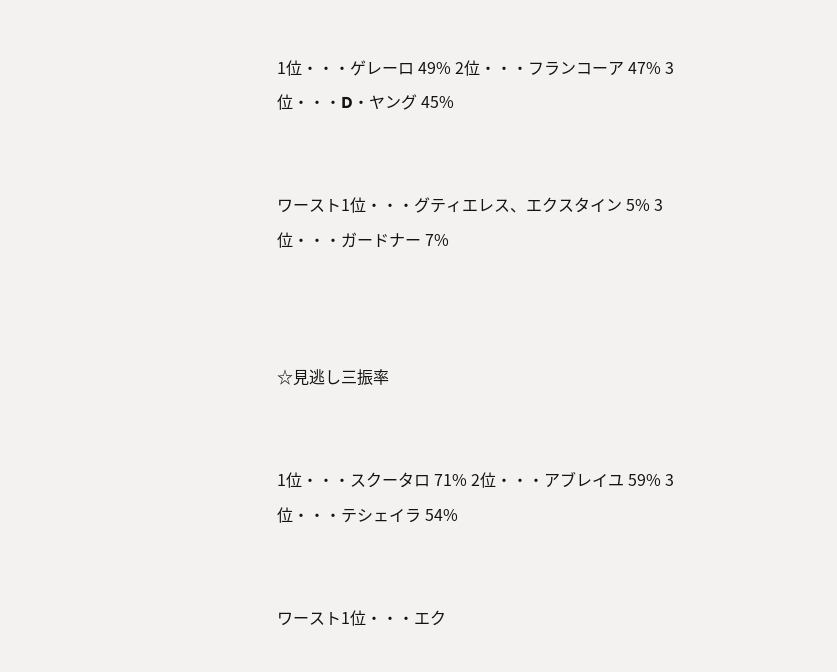1位・・・ゲレーロ 49% 2位・・・フランコーア 47% 3位・・・D・ヤング 45%


ワースト1位・・・グティエレス、エクスタイン 5% 3位・・・ガードナー 7%



☆見逃し三振率


1位・・・スクータロ 71% 2位・・・アブレイユ 59% 3位・・・テシェイラ 54%


ワースト1位・・・エク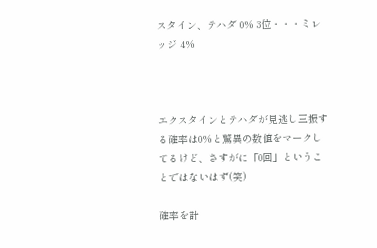スタイン、テハダ 0% 3位・・・ミレッジ 4%



エクスタインとテハダが見逃し三振する確率は0%と驚異の数値をマークしてるけど、さすがに「0回」ということではないはず(笑)

確率を計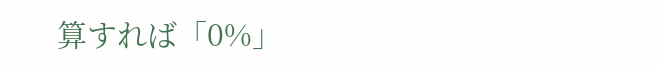算すれば「0%」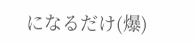になるだけ(爆)